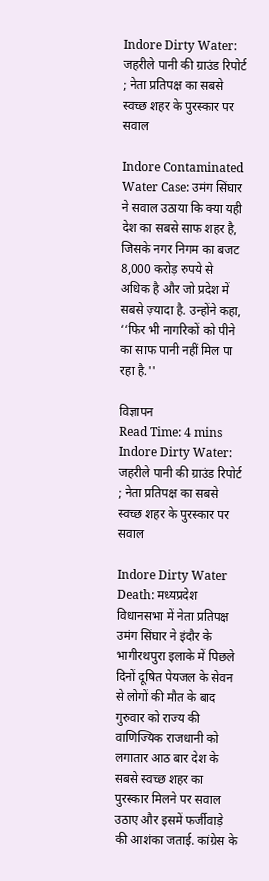Indore Dirty Water: जहरीले पानी की ग्राउंड रिपोर्ट ; नेता प्रतिपक्ष का सबसे स्वच्छ शहर के पुरस्कार पर सवाल

Indore Contaminated Water Case: उमंग सिंघार ने सवाल उठाया कि क्या यही देश का सबसे साफ शहर है, जिसके नगर निगम का बजट 8,000 करोड़ रुपये से अधिक है और जो प्रदेश में सबसे ज़्यादा है. उन्होंने कहा, ‘‘फिर भी नागरिकों को पीने का साफ पानी नहीं मिल पा रहा है.''

विज्ञापन
Read Time: 4 mins
Indore Dirty Water: जहरीले पानी की ग्राउंड रिपोर्ट ; नेता प्रतिपक्ष का सबसे स्वच्छ शहर के पुरस्कार पर सवाल

Indore Dirty Water Death: मध्यप्रदेश विधानसभा में नेता प्रतिपक्ष उमंग सिंघार ने इंदौर के भागीरथपुरा इलाके में पिछले दिनों दूषित पेयजल के सेवन से लोगों की मौत के बाद गुरुवार को राज्य की वाणिज्यिक राजधानी को लगातार आठ बार देश के सबसे स्वच्छ शहर का पुरस्कार मिलने पर सवाल उठाए और इसमें फर्जीवाड़े की आशंका जताई. कांग्रेस के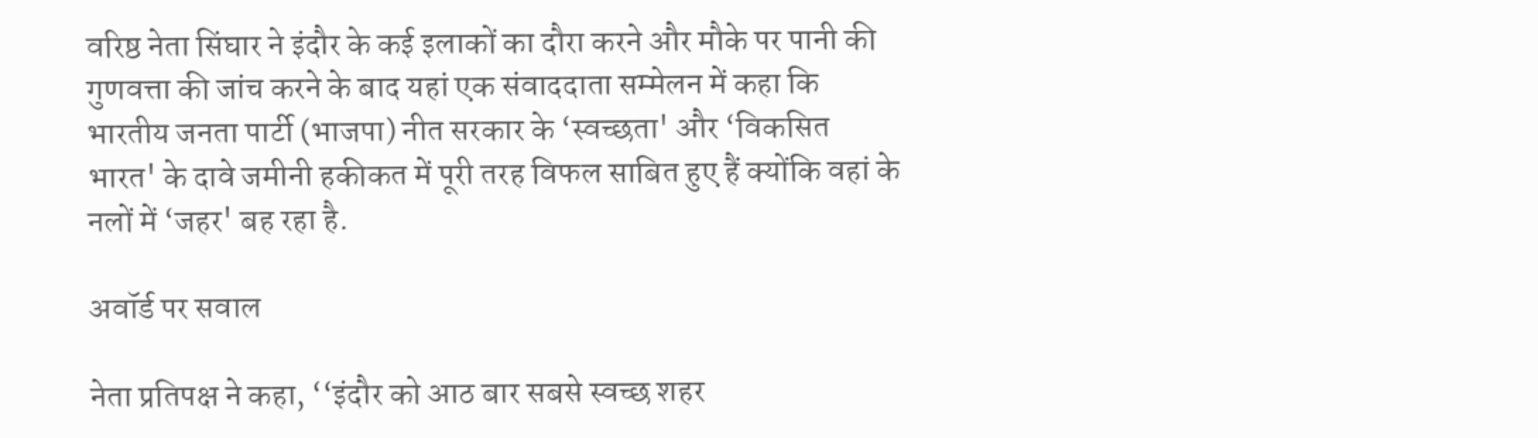वरिष्ठ नेता सिंघार ने इंदौर के कई इलाकों का दौरा करने और मौके पर पानी की गुणवत्ता की जांच करने के बाद यहां एक संवाददाता सम्मेलन में कहा कि भारतीय जनता पार्टी (भाजपा) नीत सरकार के ‘स्वच्छता' और ‘विकसित भारत' के दावे जमीनी हकीकत में पूरी तरह विफल साबित हुए हैं क्योंकि वहां के नलों में ‘जहर' बह रहा है.

अवॉर्ड पर सवाल

नेता प्रतिपक्ष ने कहा, ‘‘इंदौर को आठ बार सबसे स्वच्छ शहर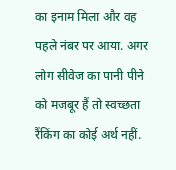का इनाम मिला और वह पहले नंबर पर आया. अगर लोग सीवेज का पानी पीने को मजबूर हैं तो स्वच्छता रैंकिंग का कोई अर्थ नहीं.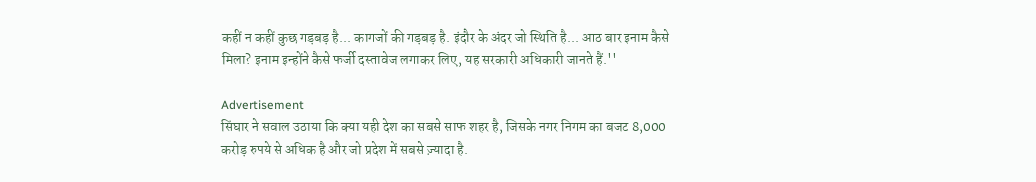कहीं न कहीं कुछ गड़बड़ है... कागजों की गड़बड़ है. इंदौर के अंदर जो स्थिति है... आठ बार इनाम कैसे मिला? इनाम इन्होंने कैसे फर्जी दस्तावेज लगाकर लिए, यह सरकारी अधिकारी जानते हैं.''

Advertisement
सिंघार ने सवाल उठाया कि क्या यही देश का सबसे साफ शहर है, जिसके नगर निगम का बजट 8,000 करोड़ रुपये से अधिक है और जो प्रदेश में सबसे ज़्यादा है.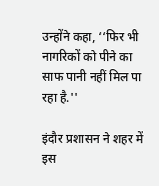उन्होंने कहा, ‘‘फिर भी नागरिकों को पीने का साफ पानी नहीं मिल पा रहा है.''

इंदौर प्रशासन ने शहर में इस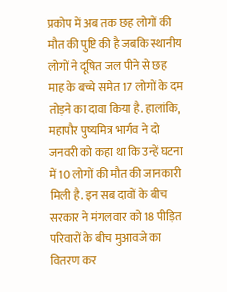प्रकोप में अब तक छह लोगों की मौत की पुष्टि की है जबकि स्थानीय लोगों ने दूषित जल पीने से छह माह के बच्चे समेत 17 लोगों के दम तोड़ने का दावा किया है. हालांकि, महापौर पुष्यमित्र भार्गव ने दो जनवरी को कहा था कि उन्हें घटना में 10 लोगों की मौत की जानकारी मिली है. इन सब दावों के बीच सरकार ने मंगलवार को 18 पीड़ित परिवारों के बीच मुआवजे का वितरण कर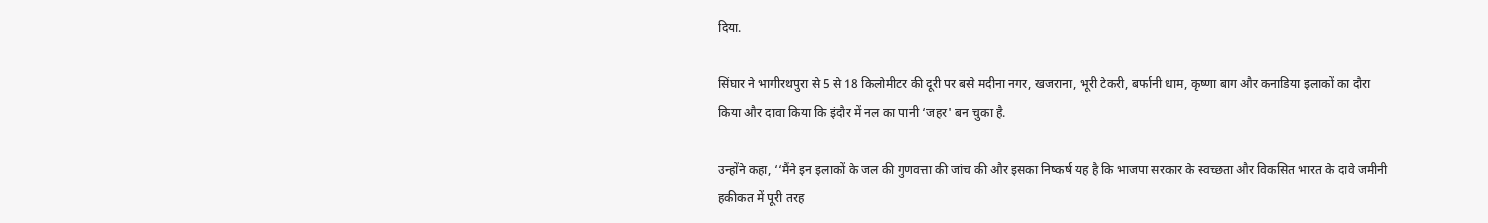दिया.

सिंघार ने भागीरथपुरा से 5 से 18 किलोमीटर की दूरी पर बसे मदीना नगर, खजराना, भूरी टेकरी, बर्फानी धाम, कृष्णा बाग और कनाडिया इलाकों का दौरा किया और दावा किया कि इंदौर में नल का पानी ‘जहर' बन चुका है.

उन्होंने कहा, ‘‘मैंने इन इलाकों के जल की गुणवत्ता की जांच की और इसका निष्कर्ष यह है कि भाजपा सरकार के स्वच्छता और विकसित भारत के दावे जमीनी हकीकत में पूरी तरह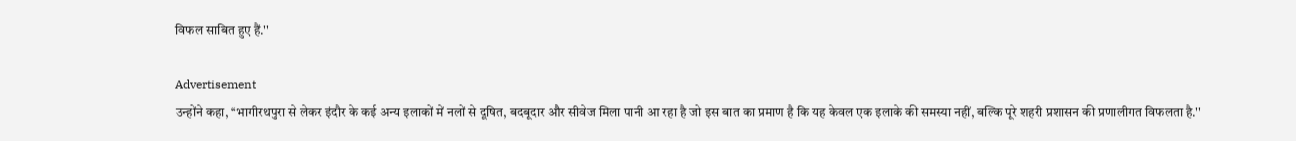विफल साबित हुए हैं.''

Advertisement
उन्होंने कहा, ‘‘भागीरथपुरा से लेकर इंदौर के कई अन्य इलाकों में नलों से दूषित, बदबूदार और सीवेज मिला पानी आ रहा है जो इस बात का प्रमाण है कि यह केवल एक इलाके की समस्या नहीं, बल्कि पूरे शहरी प्रशासन की प्रणालीगत विफलता है.''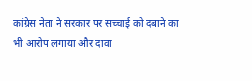कांग्रेस नेता ने सरकार पर सच्चाई को दबाने का भी आरोप लगाया और दावा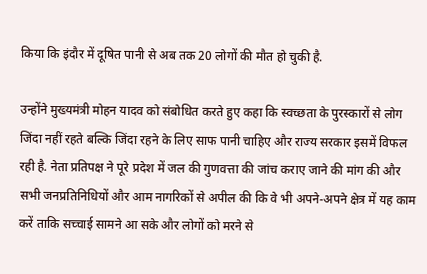किया कि इंदौर में दूषित पानी से अब तक 20 लोगों की मौत हो चुकी है.

उन्होंने मुख्यमंत्री मोहन यादव को संबोधित करते हुए कहा कि स्वच्छता के पुरस्कारों से लोग जिंदा नहीं रहते बल्कि जिंदा रहने के लिए साफ पानी चाहिए और राज्य सरकार इसमें विफल रही है. नेता प्रतिपक्ष ने पूरे प्रदेश में जल की गुणवत्ता की जांच कराए जाने की मांग की और सभी जनप्रतिनिधियों और आम नागरिकों से अपील की कि वे भी अपने-अपने क्षेत्र में यह काम करें ताकि सच्चाई सामने आ सके और लोगों को मरने से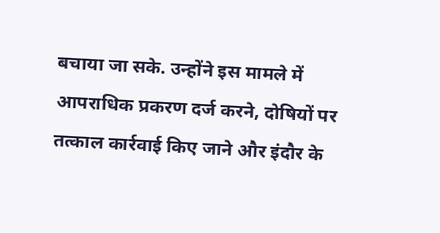बचाया जा सके. उन्होंने इस मामले में आपराधिक प्रकरण दर्ज करने, दोषियों पर तत्काल कार्रवाई किए जाने और इंदौर के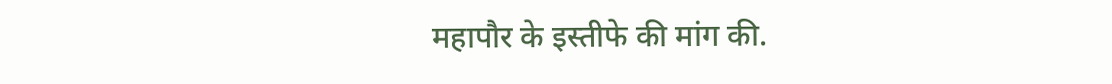महापौर के इस्तीफे की मांग की.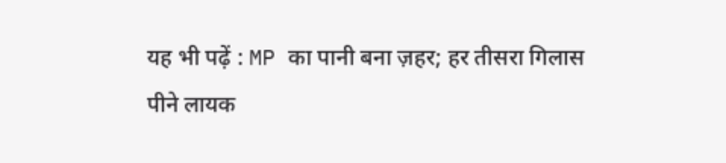यह भी पढ़ें : MP का पानी बना ज़हर; हर तीसरा गिलास पीने लायक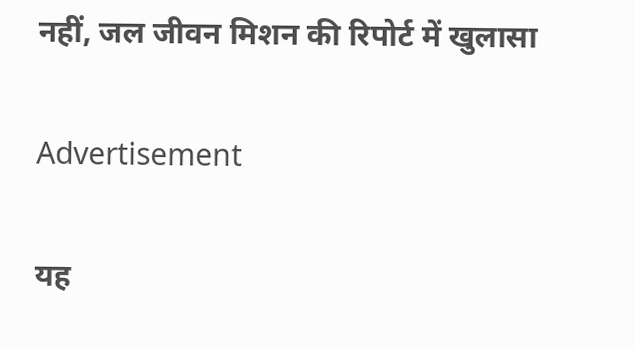नहीं, जल जीवन मिशन की रिपोर्ट में खुलासा

Advertisement

यह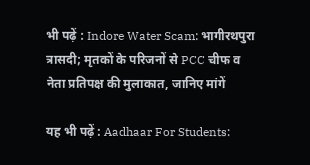भी पढ़ें : Indore Water Scam: भागीरथपुरा त्रासदी; मृतकों के परिजनों से PCC चीफ व नेता प्रतिपक्ष की मुलाकात, जानिए मांगें

यह भी पढ़ें : Aadhaar For Students: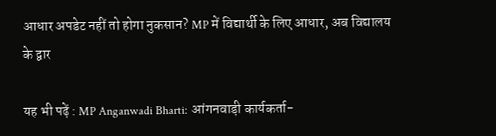आधार अपडेट नहीं तो होगा नुकसान? MP में विद्यार्थी के लिए आधार, अब विद्यालय के द्वार

यह भी पढ़ें : MP Anganwadi Bharti: आंगनवाड़ी कार्यकर्ता-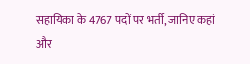सहायिका के 4767 पदों पर भर्ती, जानिए कहां और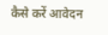कैसे करें आवेदन